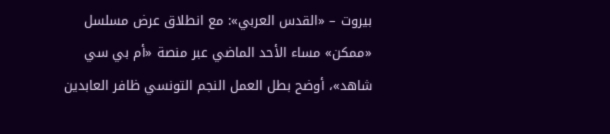بيروت – «القدس العربي»: مع انطلاق عرض مسلسل «ممكن» مساء الأحد الماضي عبر منصة «أم بي سي شاهد»، أوضح بطل العمل النجم التونسي ظافر العابدين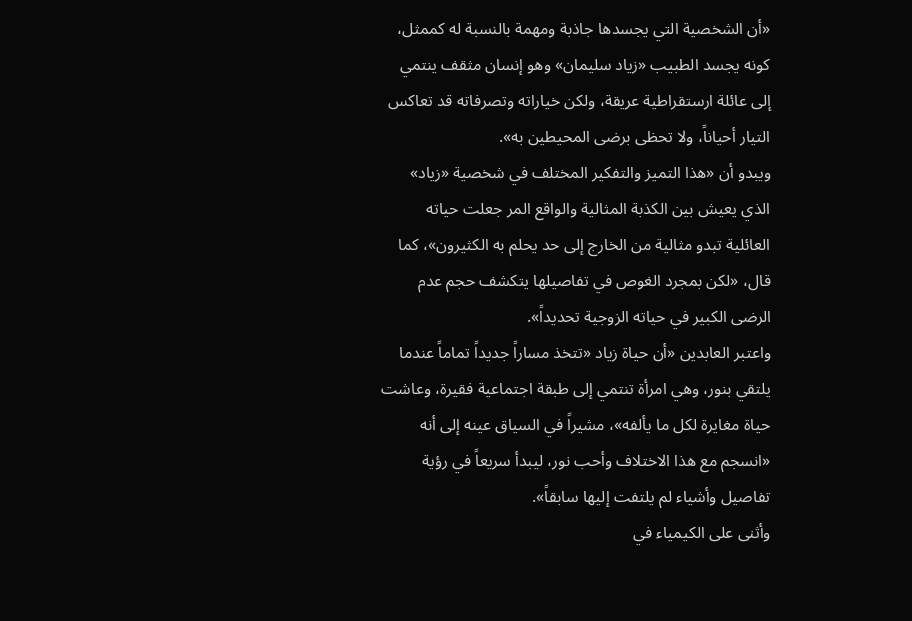«أن الشخصية التي يجسدها جاذبة ومهمة بالنسبة له كممثل، كونه يجسد الطبيب «زياد سليمان» وهو إنسان مثقف ينتمي إلى عائلة ارستقراطية عريقة، ولكن خياراته وتصرفاته قد تعاكس التيار أحياناً، ولا تحظى برضى المحيطين به».
ويبدو أن «هذا التميز والتفكير المختلف في شخصية «زياد» الذي يعيش بين الكذبة المثالية والواقع المر جعلت حياته العائلية تبدو مثالية من الخارج إلى حد يحلم به الكثيرون»، كما قال، «لكن بمجرد الغوص في تفاصيلها يتكشف حجم عدم الرضى الكبير في حياته الزوجية تحديداً».
واعتبر العابدين «أن حياة زياد «تتخذ مساراً جديداً تماماً عندما يلتقي بنور، وهي امرأة تنتمي إلى طبقة اجتماعية فقيرة، وعاشت حياة مغايرة لكل ما يألفه»، مشيراً في السياق عينه إلى أنه «انسجم مع هذا الاختلاف وأحب نور، ليبدأ سريعاً في رؤية تفاصيل وأشياء لم يلتفت إليها سابقاً».
وأثنى على الكيمياء في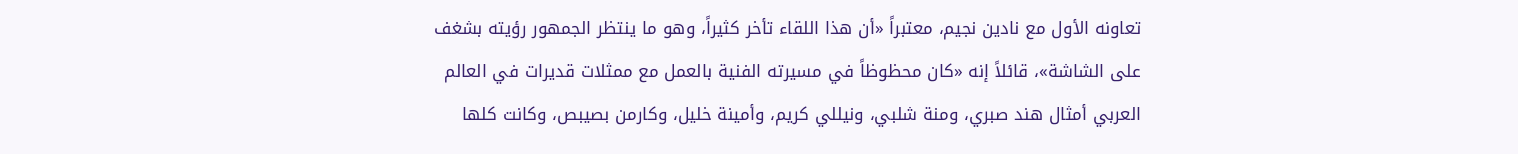تعاونه الأول مع نادين نجيم، معتبراً «أن هذا اللقاء تأخر كثيراً، وهو ما ينتظر الجمهور رؤيته بشغف على الشاشة»، قائلاً إنه «كان محظوظاً في مسيرته الفنية بالعمل مع ممثلات قديرات في العالم العربي أمثال هند صبري، ومنة شلبي، ونيللي كريم، وأمينة خليل، وكارمن بصيبص، وكانت كلها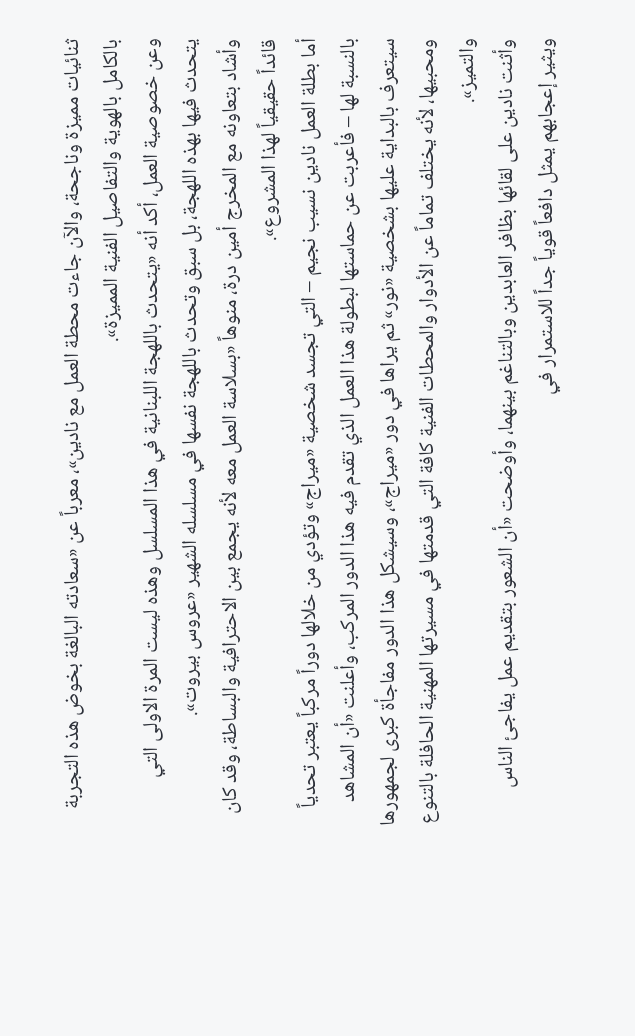ثنائيات مميزة وناجحة، والآن جاءت محطة العمل مع نادين»، معرباً عن «سعادته البالغة بخوض هذه التجربة بالكامل بالهوية والتفاصيل الفنية المميزة».
وعن خصوصية العمل، أكد أنه «يتحدث باللهجة اللبنانية في هذا المسلسل وهذه ليست المرة الاولى التي يتحدث فيها بهذه اللهجة، بل سبق وتحدث باللهجة نفسها في مسلسله الشهير «عروس بيروت».
وأشاد بتعاونه مع المخرج أمين درة، منوهاً «بسلاسة العمل معه لأنه يجمع بين الاحترافية والبساطة، وقد كان قائداً حقيقياً لهذا المشروع».
أما بطلة العمل نادين نسيب نجيم – التي تجسد شخصية «ميراج» وتؤدي من خلالها دوراً مركباً يعتبر تحدياً بالنسبة لها – فأعربت عن حماستها لبطولة هذا العمل الذي تقدم فيه هذا الدور المركب، وأعلنت «أن المشاهد سيتعرف بالبداية عليها بشخصية «نور» ثم يراها في دور «ميراج»، وسيشكل هذا الدور مفاجأة كبرى لجمهورها ومحبيها، لأنه يختلف تماماً عن الأدوار والمحطات الفنية كافة التي قدمتها في مسيرتها المهنية الحافلة بالتنوع والتميز».
وأثنت نادين على لقائها بظافر العابدين وبالتناغم بينهما، وأوضحت «أن الشعور بتقديم عمل يفاجئ الناس ويثير إعجابهم يمثل دافعاً قوياً جداً للاستمرار في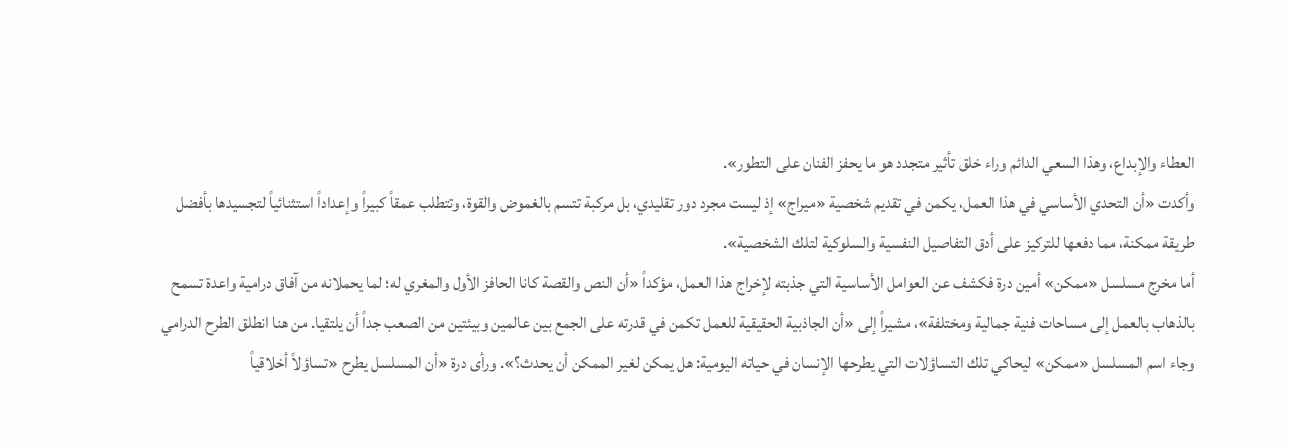العطاء والإبداع، وهذا السعي الدائم وراء خلق تأثير متجدد هو ما يحفز الفنان على التطور».
وأكدت «أن التحدي الأساسي في هذا العمل، يكمن في تقديم شخصية «ميراج» إذ ليست مجرد دور تقليدي، بل مركبة تتسم بالغموض والقوة، وتتطلب عمقاً كبيراً وإعداداً استثنائياً لتجسيدها بأفضل طريقة ممكنة، مما دفعها للتركيز على أدق التفاصيل النفسية والسلوكية لتلك الشخصية».
أما مخرج مسلسل «ممكن» أمين درة فكشف عن العوامل الأساسية التي جذبته لإخراج هذا العمل، مؤكداً «أن النص والقصة كانا الحافز الأول والمغري له؛ لما يحملانه من آفاق درامية واعدة تسمح بالذهاب بالعمل إلى مساحات فنية جمالية ومختلفة»، مشيراً إلى «أن الجاذبية الحقيقية للعمل تكمن في قدرته على الجمع بين عالمين وبيئتين من الصعب جداً أن يلتقيا. من هنا انطلق الطرح الدرامي وجاء اسم المسلسل «ممكن» ليحاكي تلك التساؤلات التي يطرحها الإنسان في حياته اليومية: هل يمكن لغير الممكن أن يحدث؟». ورأى درة «أن المسلسل يطرح «تساؤلاً أخلاقياً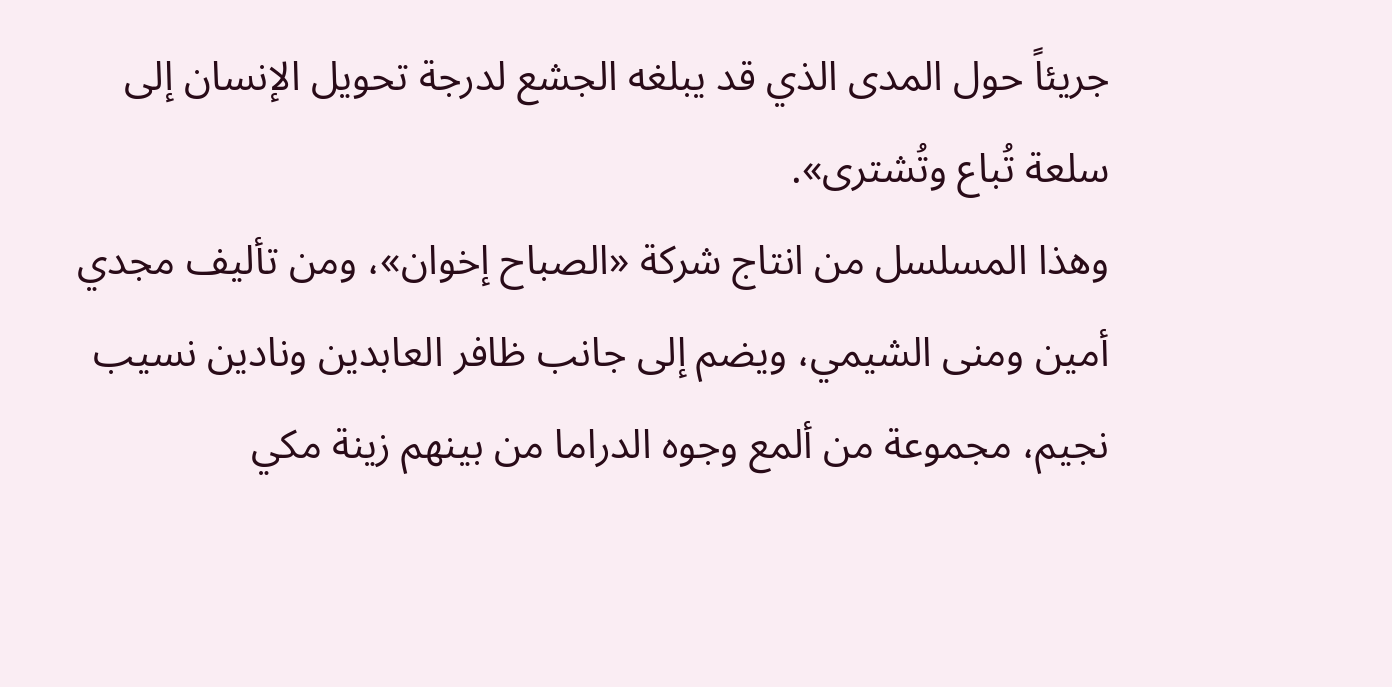جريئاً حول المدى الذي قد يبلغه الجشع لدرجة تحويل الإنسان إلى سلعة تُباع وتُشترى».
وهذا المسلسل من انتاج شركة «الصباح إخوان»، ومن تأليف مجدي أمين ومنى الشيمي، ويضم إلى جانب ظافر العابدين ونادين نسيب نجيم، مجموعة من ألمع وجوه الدراما من بينهم زينة مكي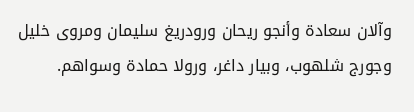وآلان سعادة وأنجو ريحان ورودريغ سليمان ومروى خليل وجورج شلهوب، وبيار داغر، ورولا حمادة وسواهم.